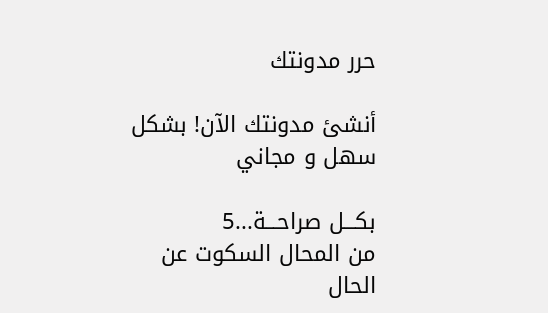حرر مدونتك

أنشئ مدونتك الآن! بشكل سهل و مجاني

بكـــل صراحـــة...5
من المحال السكوت عن الحال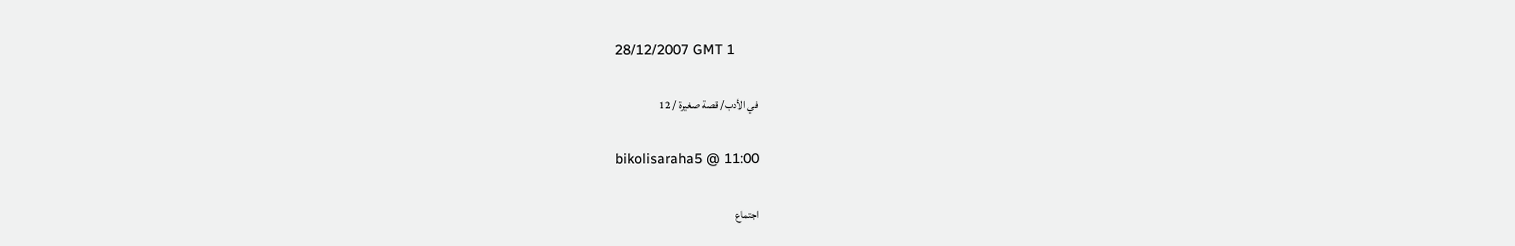28/12/2007 GMT 1

في الأدب/ قصة صغيرة / 12

bikolisaraha5 @ 11:00

اجتماع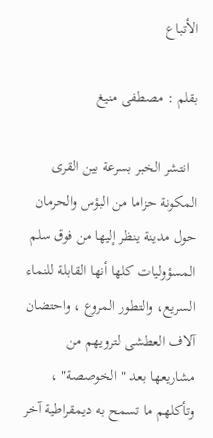الأتباع

بقلم : مصطفى منيغ

  انتشر الخبر بسرعة بين القرى المكونة حزاما من البؤس والحرمان حول مدينة ينظر إليها من فوق سلم المسؤوليات كلها أنها القابلة للنماء السريع، والتطور المروع ، واحتضان آلاف العطشى لترويهم من مشاريعها بعد " الخوصصة" ، وتأكلهم ما تسمح به ديمقراطية آخر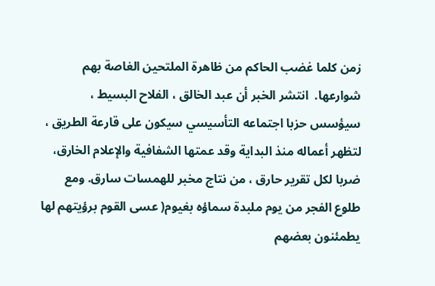زمن كلما غضب الحاكم من ظاهرة الملتحين الغاصة بهم شوارعها.  انتشر الخبر أن عبد الخالق ، الفلاح البسيط ، سيؤسس حزبا اجتماعه التأسيسي سيكون على قارعة الطريق ، لتظهر أعماله منذ البداية وقد عمتها الشفافية والإعلام الخارق، ضربا لكل تقرير حارق ، من نتاج مخبر للهمسات سارق. ومع طلوع الفجر من يوم ملبدة سماؤه بغيوم( عسى القوم برؤيتهم لها يطمئنون بعضهم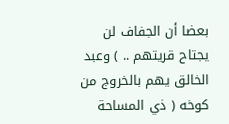بعضا أن الجفاف لن يجتاح قريتهم .. ) وعبد الخالق يهم بالخروج من كوخه ( ذي المساحة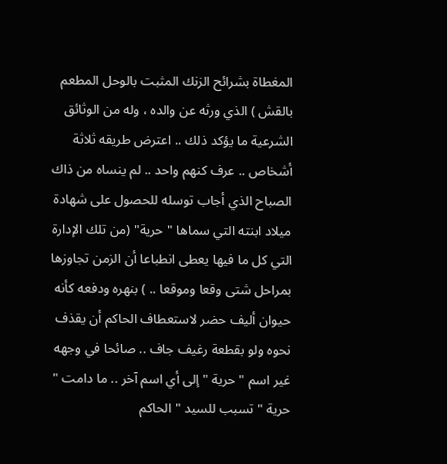المغطاة بشرائح الزنك المثبت بالوحل المطعم بالقش ) الذي ورثه عن والده ، وله من الوثائق الشرعية ما يؤكد ذلك .. اعترض طريقه ثلاثة أشخاص .. عرف كنهم واحد .. لم ينساه من ذاك الصباح الذي أجاب توسله للحصول على شهادة ميلاد ابنته التي سماها " حرية" (من تلك الإدارة التي كل ما فيها يعطى انطباعا أن الزمن تجاوزها بمراحل شتى وقعا وموقعا .. ) بنهره ودفعه كأنه حيوان أليف حضر لاستعطاف الحاكم أن يقذف نحوه ولو بقطعة رغيف جاف .. صائحا في وجهه غير اسم " حرية " إلى أي اسم آخر .. ما دامت " حرية " تسبب للسيد " الحاكم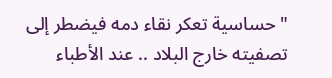"حساسية تعكر نقاء دمه فيضطر إلى تصفيته خارج البلاد .. عند الأطباء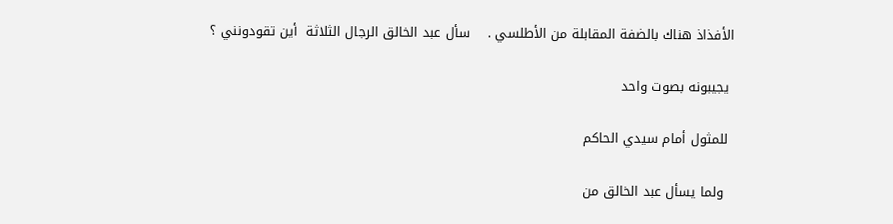الأفذاذ هناك بالضفة المقابلة من الأطلسي .    سأل عبد الخالق الرجال الثلاثة  أين تقودونني ؟

 يجيبونه بصوت واحد

 للمثول أمام سيدي الحاكم

  ولما يسأل عبد الخالق من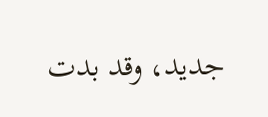جديد، وقد بدت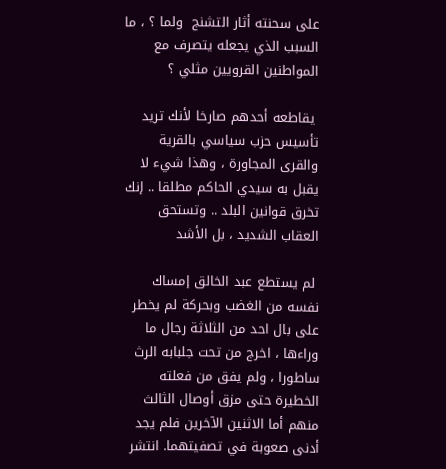على سحنته أثار التشنج  ولما ؟ ، ما السبب الذي يجعله يتصرف مع المواطنين القرويين مثلي ؟

 يقاطعه أحدهم صارخا لأنك تريد تأسيس حزب سياسي بالقرية والقرى المجاورة ، وهذا شيء لا يقبل به سيدي الحاكم مطلقا .. إنك تخرق قوانين البلد .. وتستحق العقاب الشديد ، بل الأشد

 لم يستطع عبد الخالق إمساك نفسه من الغضب وبحركة لم يخطر على بال احد من الثلاثة رجال ما وراءها ، اخرج من تحت جلبابه الرث ساطورا ، ولم يفق من فعلته الخطيرة حتى مزق أوصال الثالث منهم أما الاثنين الآخرين فلم يجد أدنى صعوبة في تصفيتهما. انتشر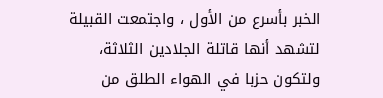الخبر بأسرع من الأول ، واجتمعت القبيلة لتشهد أنها قاتلة الجلادين الثلاثة، ولتكون حزبا في الهواء الطلق من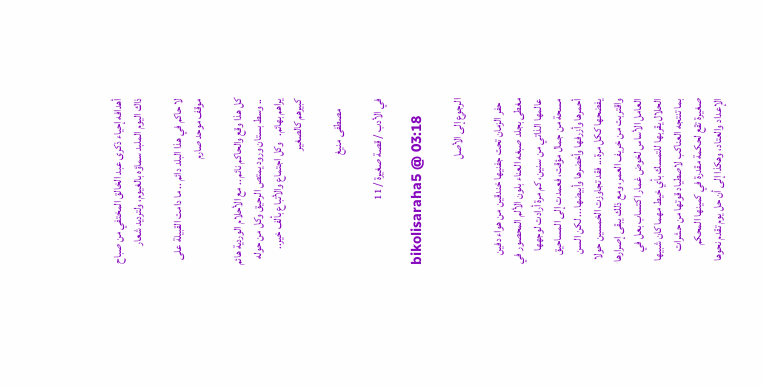أهدافه إحياء ذكرى عبد الخالق المختفي من صباح ذاك اليوم الملبد سماؤه بالغيوم، ولترديد شعار

لا حاكم في هذا البلد دائم .. ما دامت القبيلة على موقف موحد صارم

كل هذا وقع والحاكم نائم .. مع الأحلام الوردية هائم .. وسط بستان ورود يمتص الرحيق وكل من حوله يراهم بهائم.   وكل اجتماع والأتباع بألف خير.. كبيرهم كالصغير

     مصطفى منيغ

في الأدب / قصة صغيرة / 11

bikolisaraha5 @ 03:18

الرجوع إلى الأصل

  حفر الزمان تحت جفنيها خندقين من هواء دفين مغطى بجلد صبغه العناء بلون الألم المحصور في عالمها الذاتي من سنين، كم مرة أرادت لوجهها مسحة من جمال مؤقت، فعمدت إلى المساحيق أحمرها وأزرفها وأخضرها وأبيضها... لكن السن يفضحها ككل مرة... فقد تجاوزت الخمسين حولا واقتربت من خريف العمر، ومع ذلك يبقى إصرارها العامل الأساس لخوض غمار اكتساب بعل في الحلال يقربها للتمسك بأي خيط مهما كان شبيها بما تنتجه العناكب لاصطياد قوتها من حشرات صغيرة تقع لحكمة مقدرة في كمينها المحكم الإعداد والعتاد، وهكذا إلى أن حل يوم تقدم نحوها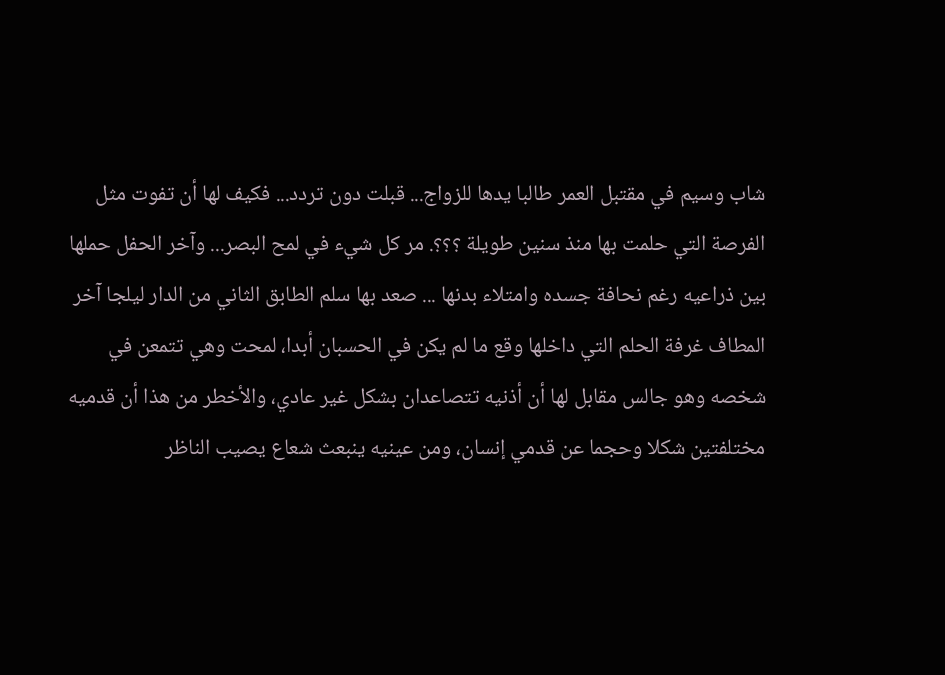شاب وسيم في مقتبل العمر طالبا يدها للزواج... قبلت دون تردد... فكيف لها أن تفوت مثل الفرصة التي حلمت بها منذ سنين طويلة ؟؟؟. مر كل شيء في لمح البصر... وآخر الحفل حملها بين ذراعيه رغم نحافة جسده وامتلاء بدنها ... صعد بها سلم الطابق الثاني من الدار ليلجا آخر المطاف غرفة الحلم التي داخلها وقع ما لم يكن في الحسبان أبدا، لمحت وهي تتمعن في شخصه وهو جالس مقابل لها أن أذنيه تتصاعدان بشكل غير عادي، والأخطر من هذا أن قدميه مختلفتين شكلا وحجما عن قدمي إنسان، ومن عينيه ينبعث شعاع يصيب الناظر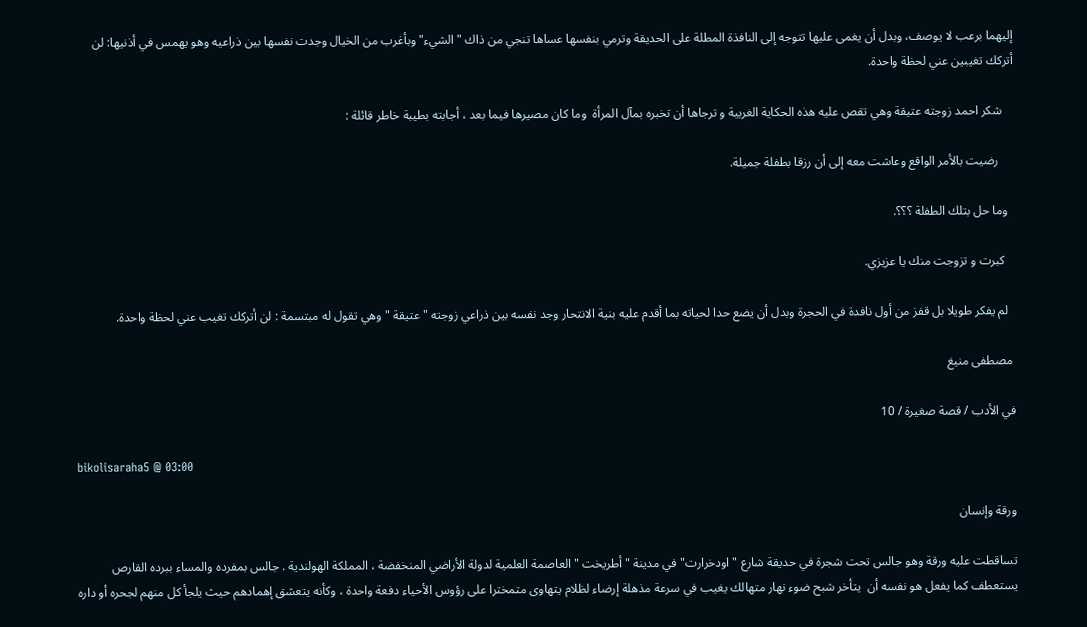إليهما برعب لا يوصف، وبدل أن يغمى عليها تتوجه إلى النافذة المطلة على الحديقة وترمي بنفسها عساها تنجي من ذاك " الشيء" وبأغرب من الخيال وجدت نفسها بين ذراعيه وهو يهمس في أذنيها: لن أتركك تغيبين عني لحظة واحدة.

    شكر احمد زوجته عتيقة وهي تقص عليه هذه الحكاية الغريبة و ترجاها أن تخبره بمآل المرأة  وما كان مصيرها فيما بعد ، أجابته بطيبة خاطر قائلة :

     رضيت بالأمر الواقع وعاشت معه إلى أن رزقا بطفلة جميلة.

  وما حل بتلك الطفلة ؟؟؟.

   كبرت و تزوجت منك يا عزيزي.

  لم يفكر طويلا بل قفز من أول نافدة في الحجرة وبدل أن يضع حدا لحياته بما أقدم عليه بنية الانتحار وجد نفسه بين ذراعي زوجته " عتيقة " وهي تقول له مبتسمة : لن أتركك تغيب عني لحظة واحدة.

 مصطفى منيغ

في الأدب / قصة صغيرة / 10

bikolisaraha5 @ 03:00

ورقة وإنسان

تساقطت عليه ورقة وهو جالس تحت شجرة في حديقة شارع " اودخرارت" في مدينة " أطريخت " العاصمة العلمية لدولة الأراضي المنخفضة ، المملكة الهولندية . جالس بمفرده والمساء ببرده القارص يستعطف كما يفعل هو نفسه أن  يتأخر شبح ضوء نهار متهالك يغيب في سرعة مذهلة إرضاء لظلام يتهاوى متمخترا على رؤوس الأحياء دفعة واحدة ، وكأنه يتعشق إهمادهم حيث يلجأ كل منهم لجحره أو داره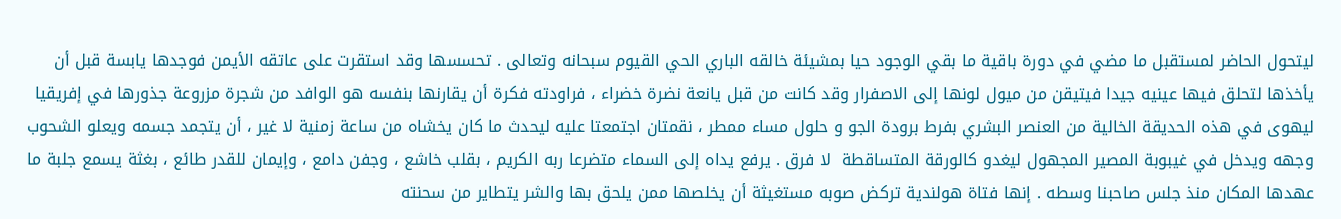ليتحول الحاضر لمستقبل ما مضي في دورة باقية ما بقي الوجود حيا بمشيئة خالقه الباري الحي القيوم سبحانه وتعالى . تحسسها وقد استقرت على عاتقه الأيمن فوجدها يابسة قبل أن يأخذها لتحلق فيها عينيه جيدا فيتيقن من ميول لونها إلى الاصفرار وقد كانت من قبل يانعة نضرة خضراء ، فراودته فكرة أن يقارنها بنفسه هو الوافد من شجرة مزروعة جذورها في إفريقيا ليهوى في هذه الحديقة الخالية من العنصر البشري بفرط برودة الجو و حلول مساء ممطر ، نقمتان اجتمعتا عليه ليحدث ما كان يخشاه من ساعة زمنية لا غير ، أن يتجمد جسمه ويعلو الشحوب وجهه ويدخل في غيبوبة المصير المجهول ليغدو كالورقة المتساقطة  لا فرق . يرفع يداه إلى السماء متضرعا ربه الكريم ، بقلب خاشع ، وجفن دامع ، وإيمان للقدر طائع ، بغثة يسمع جلبة ما عهدها المكان منذ جلس صاحبنا وسطه . إنها فتاة هولندية تركض صوبه مستغيثة أن يخلصها ممن يلحق بها والشر يتطاير من سحنته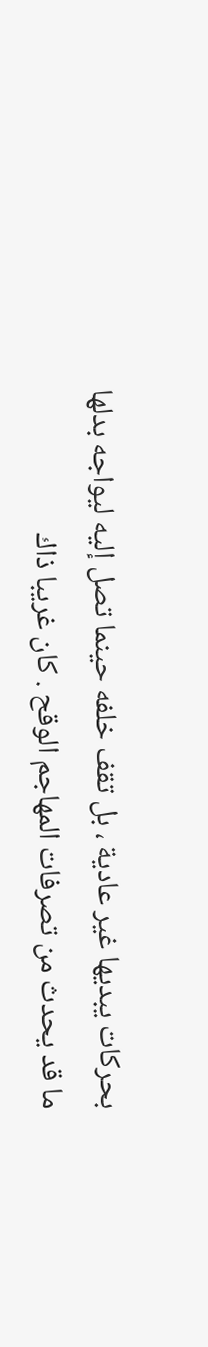بحركات يبديها غير عادية ، بل تقف خلفه حينما تصل إليه ليواجه بدلها ما قد يحدث من تصرفات المهاجم الوقح . كان غريبا ذاك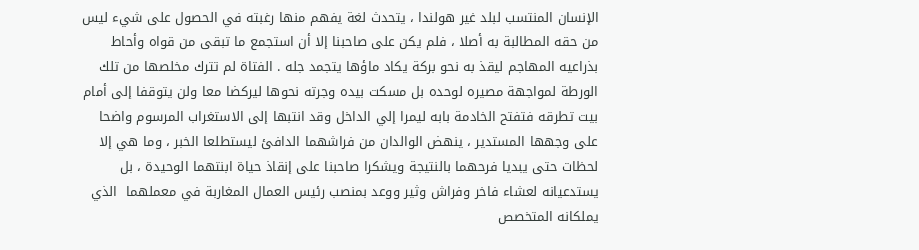الإنسان المنتسب لبلد غير هولندا ، يتحدث لغة يفهم منها رغبته في الحصول على شيء ليس من حقه المطالبة به أصلا ، فلم يكن على صاحبنا إلا أن استجمع ما تبقى من قواه وأحاط بذراعيه المهاجم ليقذ به نحو بركة يكاد ماؤها يتجمد جله . الفتاة لم تترك مخلصها من تلك الورطة لمواجهة مصيره لوحده بل مسكت بيده وجرته نحوها ليركضا معا ولن يتوقفا إلى أمام بيت تطرقه فتفتح الخادمة بابه ليمرا إلي الداخل وقد انتبها إلى الاستغراب المرسوم واضحا على وجهها المستدير ، ينهض الوالدان من فراشهما الدافئ ليستطلعا الخبر ، وما هي إلا لحظات حتى يبديا فرحهما بالنتيجة ويشكرا صاحبنا على إنقاذ حياة ابنتهما الوحيدة ، بل يستدعيانه لعشاء فاخر وفراش وثير ووعد بمنصب رئيس العمال المغاربة في معملهما  الذي يملكانه المتخصص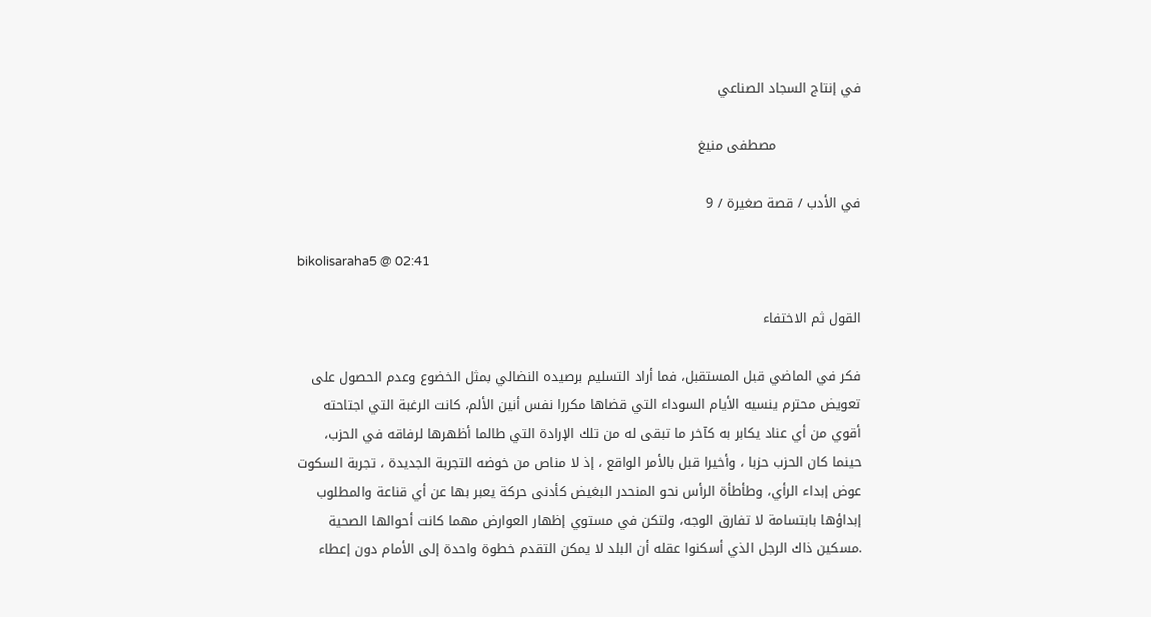في إنتاج السجاد الصناعي

                   مصطفى منيغ

في الأدب / قصة صغيرة / 9

bikolisaraha5 @ 02:41

القول ثم الاختفاء

فكر في الماضي قبل المستقبل، فما أراد التسليم برصيده النضالي بمثل الخضوع وعدم الحصول على تعويض محترم ينسيه الأيام السوداء التي قضاها مكررا نفس أنين الألم، كانت الرغبة التي اجتاحته أقوي من أي عناد يكابر به كآخر ما تبقى له من تلك الإرادة التي طالما أظهرها لرفاقه في الحزب، حينما كان الحزب حزبا ، وأخيرا قبل بالأمر الواقع ، إذ لا مناص من خوضه التجربة الجديدة ، تجربة السكوت عوض إبداء الرأي، وطأطأة الرأس نحو المنحدر البغيض كأدنى حركة يعبر بها عن أي قناعة والمطلوب إبداؤها بابتسامة لا تفارق الوجه، ولتكن في مستوي إظهار العوارض مهما كانت أحوالها الصحية .مسكين ذاك الرجل الذي أسكنوا عقله أن البلد لا يمكن التقدم خطوة واحدة إلى الأمام دون إعطاء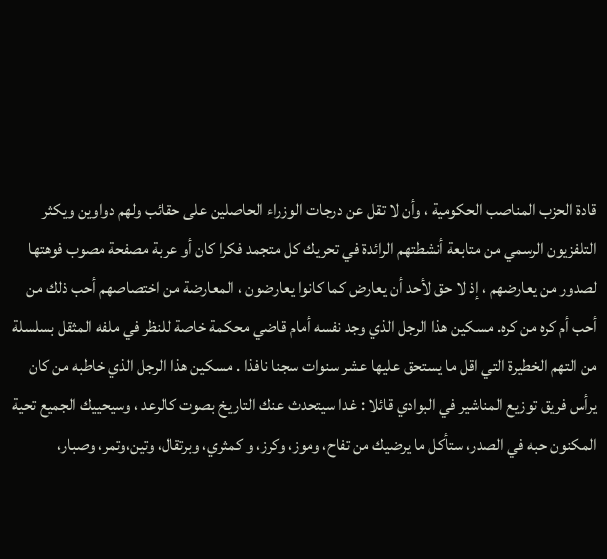قادة الحزب المناصب الحكومية ، وأن لا تقل عن درجات الوزراء الحاصلين على حقائب ولهم دواوين ويكثر التلفزيون الرسمي من متابعة أنشطتهم الرائدة في تحريك كل متجمد فكرا كان أو عربة مصفحة مصوب فوهتها لصدور من يعارضهم ، إذ لا حق لأحد أن يعارض كما كانوا يعارضون ، المعارضة من اختصاصهم أحب ذلك من أحب أم كره من كره. مسكين هذا الرجل الذي وجد نفسه أمام قاضي محكمة خاصة للنظر في ملفه المثقل بسلسلة من التهم الخطيرة التي اقل ما يستحق عليها عشر سنوات سجنا نافذا . مسكين هذا الرجل الذي خاطبه من كان يرأس فريق توزيع المناشير في البوادي قائلا : غدا سيتحدث عنك التاريخ بصوت كالرعد ، وسيحييك الجميع تحية المكنون حبه في الصدر، ستأكل ما يرضيك من تفاح، وموز، وكرز، و كمثري، وبرتقال، وتين،وتمر، وصبار،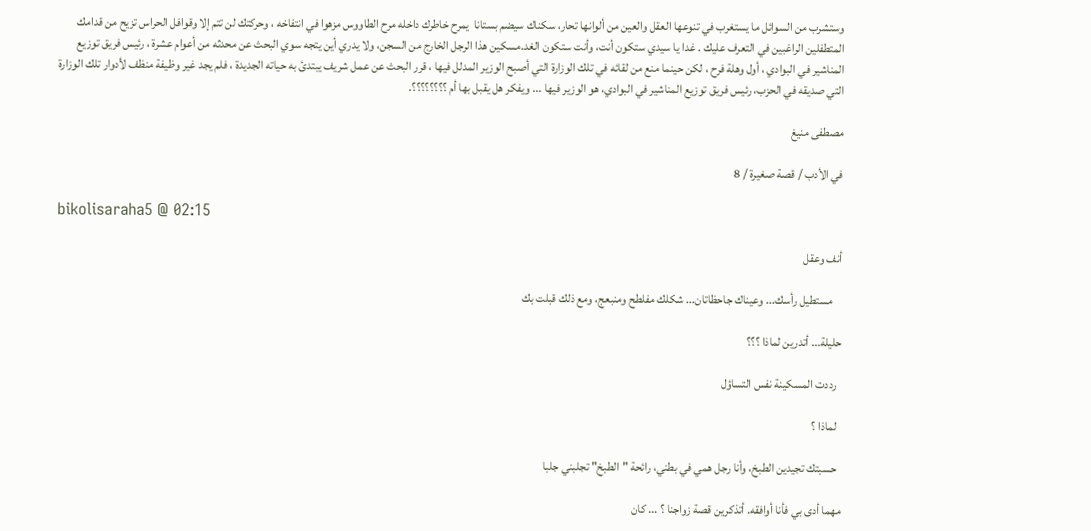وستشرب من السوائل ما يستغرب في تنوعها العقل والعين من ألوانها تحار، سكناك سيضم بستانا  يمرح خاطرك داخله مرح الطاووس مزهوا في انتفاخه ، وحركتك لن تتم إلا وقوافل الحراس تزيح من قدامك المتطفلين الراغبين في التعرف عليك . غدا يا سيدي ستكون أنت، وأنت ستكون الغد.مسكين هذا الرجل الخارج من السجن، ولا يدري أين يتجه سوي البحث عن محدثه من أعوام عشرة ، رئيس فريق توزيع المناشير في البوادي ، أول وهلة فرح ، لكن حينما منع من لقائه في تلك الوزارة التي أصبح الوزير المدلل فيها ، قرر البحث عن عمل شريف يبتدئ به حياته الجديدة ، فلم يجد غير وظيفة منظف لأدوار تلك الوزارة التي صديقه في الحزب، رئيس فريق توزيع المناشير في البوادي، هو الوزير فيها ... ويفكر هل يقبل بها أم ؟؟؟؟؟؟؟؟.

مصطفى منيغ

في الأدب / قصة صغيرة / 8

bikolisaraha5 @ 02:15

أنف وعقل

    مستطيل رأسك... وعيناك جاحظاتان... شكلك مفلطح ومنبعج، ومع ذلك قبلت بك

حليلة... أتدرين لماذا ؟؟؟

  رددت المسكينة نفس التساؤل

  لماذا ؟

  حسبتك تجيدين الطبخ، وأنا رجل همي في بطني، رائحة "الطبخ" تجلبني جلبا

مهما أدى بي فأنا أوافقه. أتذكرين قصة زواجنا ؟ ... كان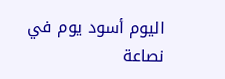اليوم أسود يوم في نصاعة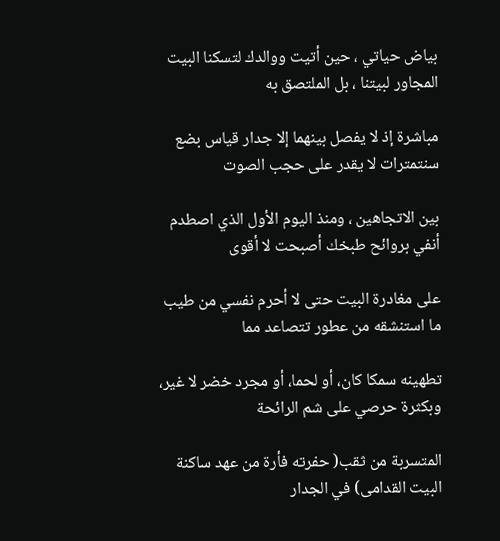بياض حياتي ، حين أتيت ووالدك لتسكنا البيت المجاور لبيتنا ، بل الملتصق به

مباشرة إذ لا يفصل بينهما إلا جدار قياس بضع سنتمترات لا يقدر على حجب الصوت

بين الاتجاهين ، ومنذ اليوم الأول الذي اصطدم أنفي بروائح طبخك أصبحت لا أقوى

على مغادرة البيت حتى لا أحرم نفسي من طيب ما استنشقه من عطور تتصاعد مما

تطهينه سمكا كان، أو لحما، أو مجرد خضر لا غير، وبكثرة حرصي على شم الرائحة

المتسربة من ثقب( حفرته فأرة من عهد ساكنة البيت القدامى) في الجدار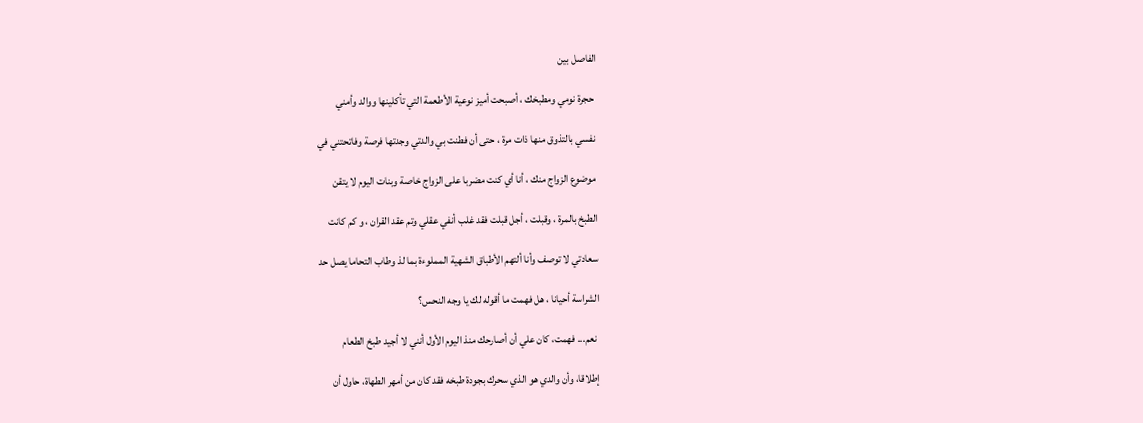الفاصل بين

 حجرة نومي ومطبخك ، أصبحت أميز نوعية الأطعمة التي تأكلينها ووالد وأمني

 نفسي بالتذوق منها ذات مرة ، حتى أن فطنت بي والدتي وجدتها فرصة وفاتحتني في

 موضوع الزواج منك ، أنا أي كنت مضربا على الزواج خاصة وبنات اليوم لا يتقن

الطبخ بالمرة ، وقبلت ، أجل قبلت فقد غلب أنفي عقلي وتم عقد القران ، و كم كانت

سعادتي لا توصف وأنا ألتهم الأطباق الشهية المملوءة بما لذ وطاب التحاما يصل حد

الشراسة أحيانا ، هل فهمت ما أقوله لك يا وجه النحس؟

 نعم... فهمت، كان علي أن أصارحك منذ اليوم الأول أنني لا أجيد طبخ الطعام

إطلاقا، وأن والدي هو الذي سحرك بجودة طبخه فقد كان من أمهر الطهاة، حاول أن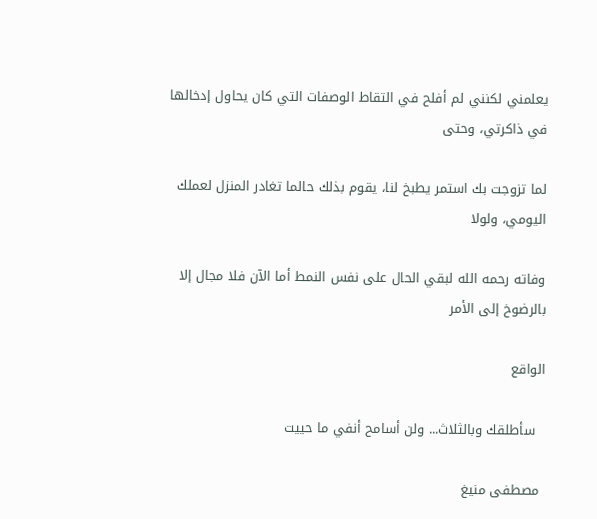يعلمني لكنني لم أفلح في التقاط الوصفات التي كان يحاول إدخالها في ذاكرتي، وحتى

لما تزوجت بك استمر يطبخ لنا، يقوم بذلك حالما تغادر المنزل لعملك اليومي، ولولا

وفاته رحمه الله لبقي الحال على نفس النمط أما الآن فلا مجال إلا بالرضوخ إلى الأمر

الواقع

  سأطلقك وبالثلاث... ولن أسامح أنفي ما حييت

 مصطفى منيغ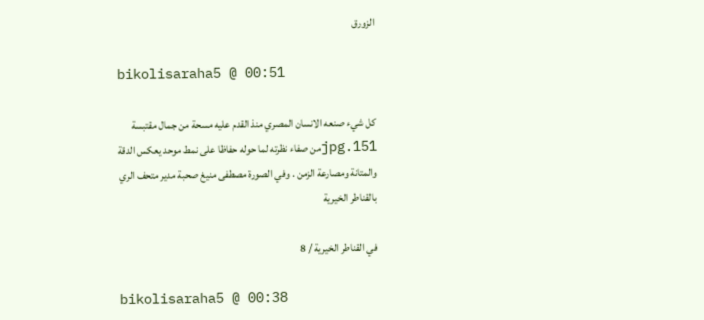الزورق

bikolisaraha5 @ 00:51

كل شيء صنعه الانسان المصري منذ القدم عليه مسحة من جمال مقتبسة 151.jpgمن صفاء نظرته لما حوله حفاظا على نمط موحد يعكس الدقة والمتانة ومصارعة الزمن . وفي الصورة مصطفى منيغ صحبة مدير متحف الري بالقناطر الخيرية

في القناطر الخيرية / 8

bikolisaraha5 @ 00:38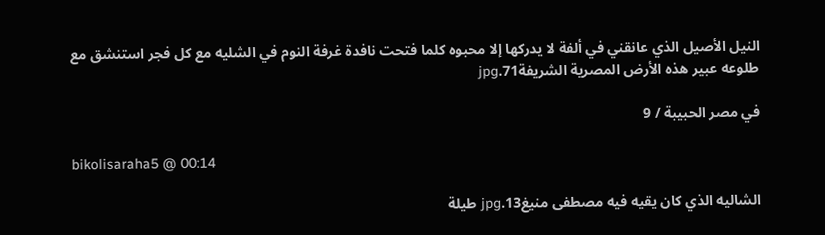النيل الأصيل الذي عانقني في ألفة لا يدركها إلا محبوه كلما فتحت نافدة غرفة النوم في الشليه مع كل فجر استنشق مع طلوعه عبير هذه الأرض المصرية الشريفة71.jpg

في مصر الحبيبة / 9

bikolisaraha5 @ 00:14

الشاليه الذي كان يقيه فيه مصطفى منيغ13.jpg طيلة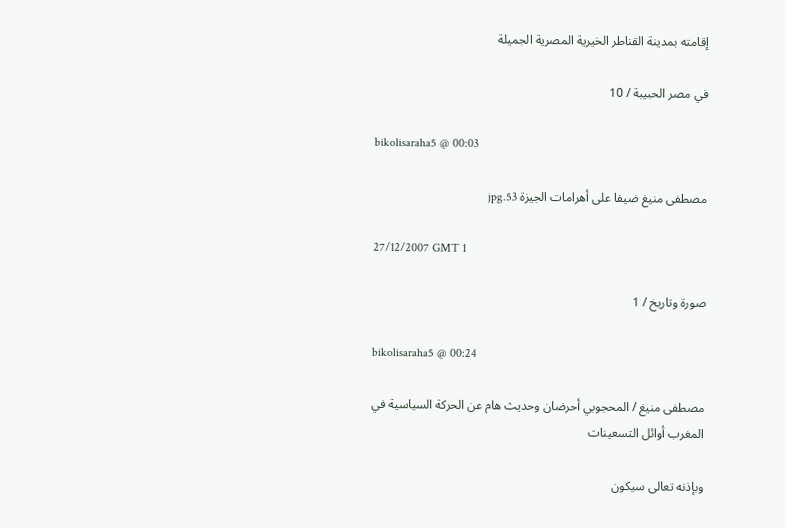إقامته بمدينة القناطر الخيرية المصرية الجميلة

في مصر الحبيبة / 10

bikolisaraha5 @ 00:03

مصطفى منيغ ضيفا على أهرامات الجيزة 53.jpg

27/12/2007 GMT 1

صورة وتاريخ / 1

bikolisaraha5 @ 00:24

مصطفى منيغ / المحجوبي أحرضان وحديث هام عن الحركة السياسية في المغرب أوائل التسعينات

وبإذنه تعالى سيكون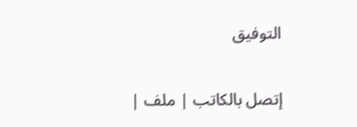التوفيق

إتصل بالكاتب | ملف |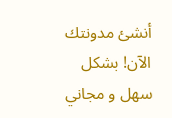أنشئ مدونتك الآن! بشكل سهل و مجاني